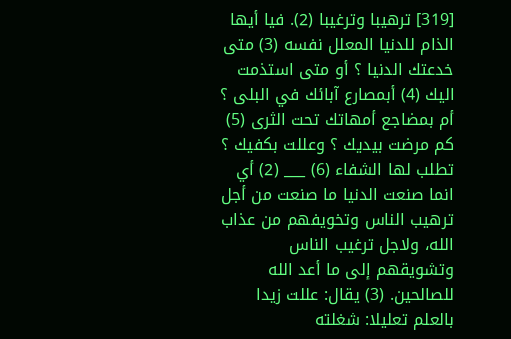[319] ترهيبا وترغيبا (2). فيا أيها الذام للدنيا المعلل نفسه (3) متى خدعتك الدنيا ؟ أو متى استذمت اليك (4) أبمصارع آبائك في البلى ؟ أم بمضاجع أمهاتك تحت الثرى (5) كم مرضت بيديك ؟ وعللت بكفيك ؟ تطلب لها الشفاء (6) ___ (2) أي انما صنعت الدنيا ما صنعت من أجل ترهيب الناس وتخويفهم من عذاب الله، ولاجل ترغيب الناس وتشويقهم إلى ما أعد الله للصالحين. (3) يقال: عللت زيدا بالعلم تعليلا: شغلته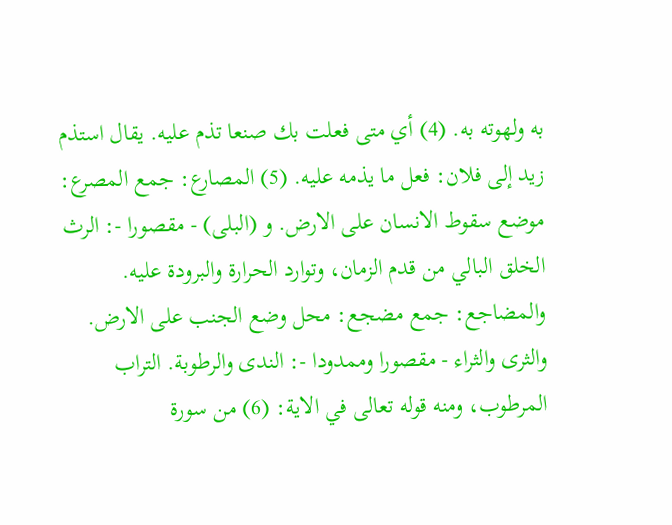به ولهوته به. (4) أي متى فعلت بك صنعا تذم عليه. يقال استذم زيد إلى فلان: فعل ما يذمه عليه. (5) المصارع: جمع المصرع: موضع سقوط الانسان على الارض. و (البلى) - مقصورا -: الرث الخلق البالي من قدم الزمان، وتوارد الحرارة والبرودة عليه. والمضاجع: جمع مضجع: محل وضع الجنب على الارض. والثرى والثراء - مقصورا وممدودا -: الندى والرطوبة. التراب المرطوب، ومنه قوله تعالى في الاية: (6) من سورة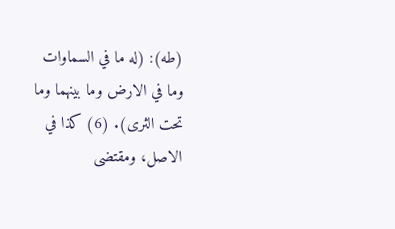(طه): (له ما في السماوات وما في الارض وما بينهما وما تحت الثرى). (6) كذا في الاصل، ومقتضى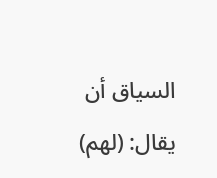السياق أن يقال: (لهم)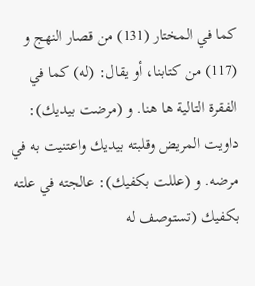كما في المختار (131) من قصار النهج و (117) من كتابنا، أو يقال: (له) كما في الفقرة التالية ها هنا. و (مرضت بيديك): داويت المريض وقلبته بيديك واعتنيت به في مرضه. و (عللت بكفيك): عالجته في علته بكفيك (تستوصف له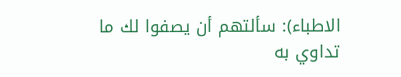الاطباء): سألتهم أن يصفوا لك ما تداوي به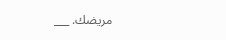مريضك. ___